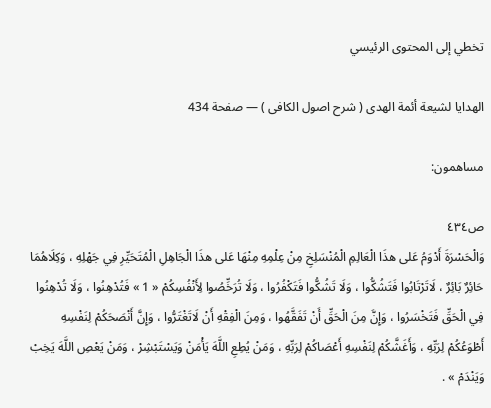تخطي إلى المحتوى الرئيسي

الهدايا لشيعة أئمة الهدى ( شرح اصول الكافى ) — صفحة 434

مساهمون:

ص٤٣٤
وَالْحَسْرَةَ أَدْوَمُ عَلى هذَا الْعَالِمِ الْمُنْسَلِخِ مِنْ عِلْمِهِ مِنْهَا عَلى هذَا الْجَاهِلِ الْمُتَحَيِّرِ فِي جَهْلِهِ ، وَكِلَاهُمَا حَائِرٌ بَائِرٌ ، لَاتَرْتَابُوا فَتَشُكُّوا ، وَلَا تَشُكُّوا فَتَكْفُرُوا ، وَلَا تُرَخِّصُوا لِأَنْفُسِكُمْ « 1 » فَتُدْهِنُوا ، وَلَا تُدْهِنُوا فِي الْحَقِّ فَتَخْسَرُوا ، وَإِنَّ مِنَ الْحَقِّ أَنْ تَفَقَّهُوا ، وَمِنَ الْفِقْهِ أَنْ لَاتَغْتَرُّوا ، وَإِنَّ أَنْصَحَكُمْ لِنَفْسِهِ أَطْوَعُكُمْ لِرَبِّهِ ، وَأَغَشَّكُمْ لِنَفْسِهِ أَعْصَاكُمْ لِرَبِّهِ ، وَمَنْ يُطِعِ اللَّهَ يَأْمَنْ وَيَسْتَبْشِرْ ، وَمَنْ يَعْصِ اللَّهَ يَخِبْ وَيَنْدَمْ » .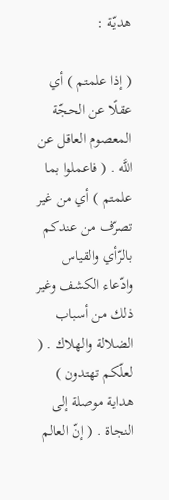هديّة :

( إذا علمتم ) أي عقلًا عن الحجّة المعصوم العاقل عن اللَّه . ( فاعملوا بما علمتم ) أي من غير تصرّف من عندكم بالرّأي والقياس وادّعاء الكشف وغير ذلك من أسباب الضلالة والهلاك . ( لعلّكم تهتدون ) هداية موصلة إلى النجاة . ( إنّ العالم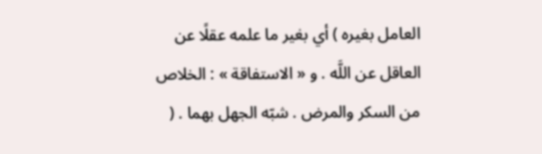العامل بغيره ) أي بغير ما علمه عقلًا عن العاقل عن اللَّه . و « الاستفاقة » : الخلاص من السكر والمرض . شبّه الجهل بهما . (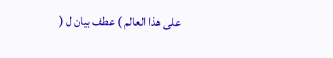على هذا العالم ) عطف بيان ل (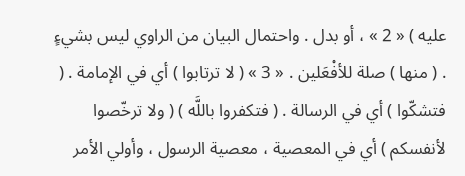عليه ) « 2 » ، أو بدل . واحتمال البيان من الراوي ليس بشيءٍ . ( منها ) صلة للأفْعَلين . « 3 » ( لا ترتابوا ) أي في الإمامة . ( فتشكّوا ) أي في الرسالة . ( فتكفروا باللَّه ) ( ولا ترخّصوا لأنفسكم ) أي في المعصية ، معصية الرسول ، وأولي الأمر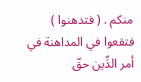منكم . ( فتدهنوا ) فتقعوا في المداهنة في أمر الدِّين حقّ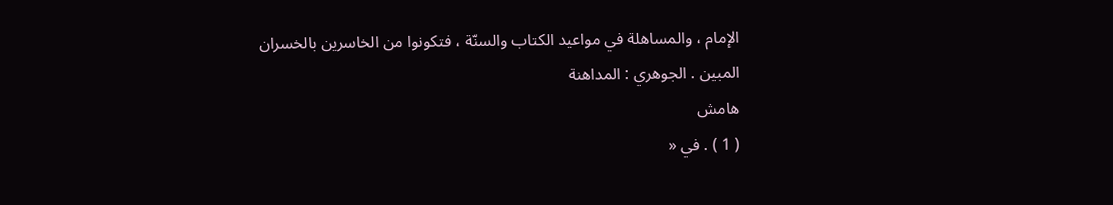الإمام ، والمساهلة في مواعيد الكتاب والسنّة ، فتكونوا من الخاسرين بالخسران المبين . الجوهري : المداهنة
هامش
( 1 ) . في «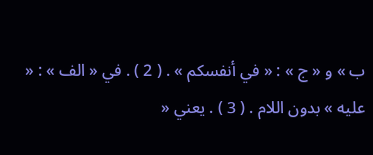ب » و « ج » : « في أنفسكم » . ( 2 ) . في « الف » : « عليه » بدون اللام . ( 3 ) . يعني «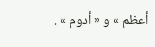أعظم » و « أدوم » .